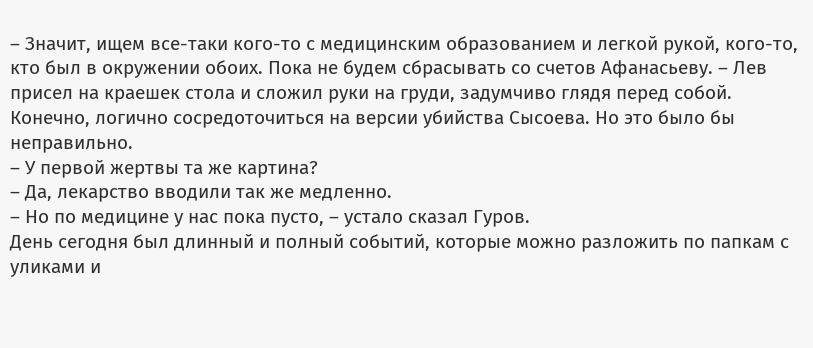– Значит, ищем все-таки кого-то с медицинским образованием и легкой рукой, кого-то, кто был в окружении обоих. Пока не будем сбрасывать со счетов Афанасьеву. – Лев присел на краешек стола и сложил руки на груди, задумчиво глядя перед собой. Конечно, логично сосредоточиться на версии убийства Сысоева. Но это было бы неправильно.
– У первой жертвы та же картина?
– Да, лекарство вводили так же медленно.
– Но по медицине у нас пока пусто, – устало сказал Гуров.
День сегодня был длинный и полный событий, которые можно разложить по папкам с уликами и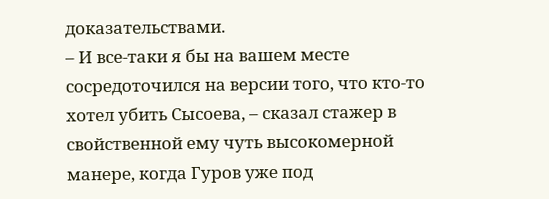доказательствами.
– И все-таки я бы на вашем месте сосредоточился на версии того, что кто-то хотел убить Сысоева, – сказал стажер в свойственной ему чуть высокомерной манере, когда Гуров уже под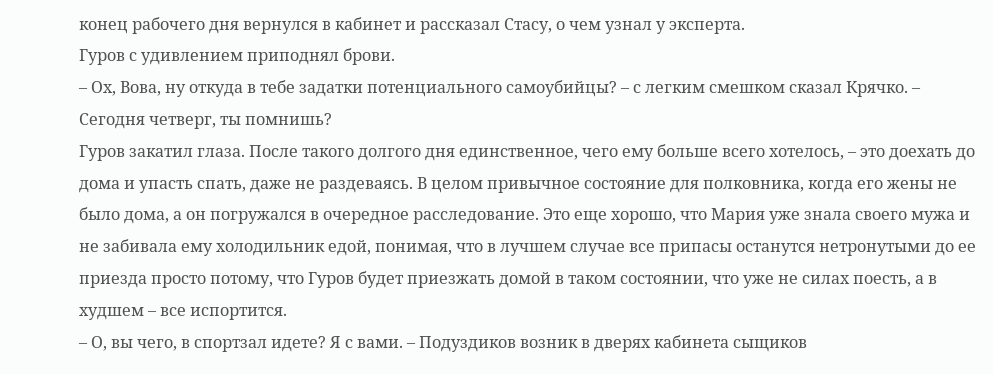конец рабочего дня вернулся в кабинет и рассказал Стасу, о чем узнал у эксперта.
Гуров с удивлением приподнял брови.
– Ох, Вова, ну откуда в тебе задатки потенциального самоубийцы? – с легким смешком сказал Крячко. – Сегодня четверг, ты помнишь?
Гуров закатил глаза. После такого долгого дня единственное, чего ему больше всего хотелось, – это доехать до дома и упасть спать, даже не раздеваясь. В целом привычное состояние для полковника, когда его жены не было дома, а он погружался в очередное расследование. Это еще хорошо, что Мария уже знала своего мужа и не забивала ему холодильник едой, понимая, что в лучшем случае все припасы останутся нетронутыми до ее приезда просто потому, что Гуров будет приезжать домой в таком состоянии, что уже не силах поесть, а в худшем – все испортится.
– О, вы чего, в спортзал идете? Я с вами. – Подуздиков возник в дверях кабинета сыщиков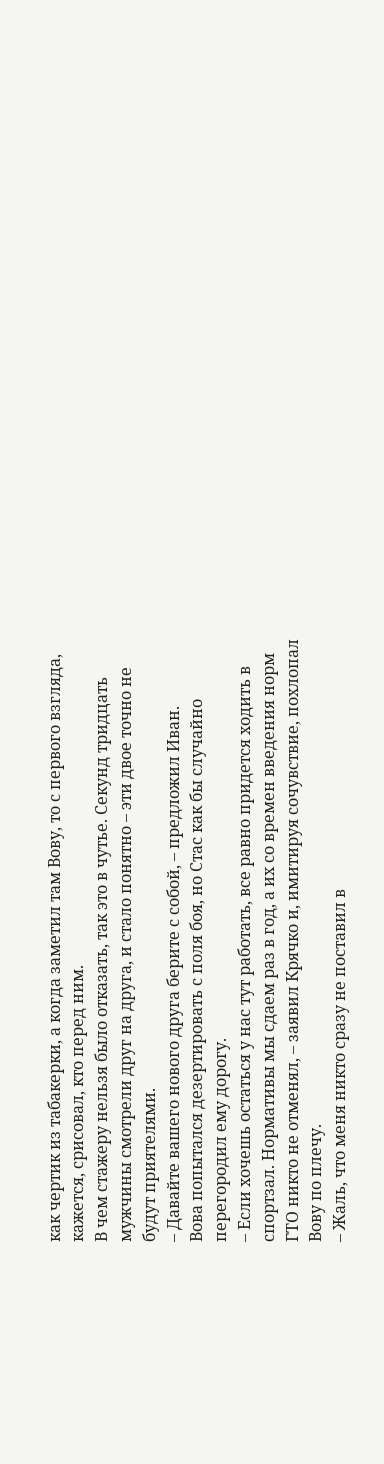как чертик из табакерки, а когда заметил там Вову, то с первого взгляда, кажется, срисовал, кто перед ним.
В чем стажеру нельзя было отказать, так это в чутье. Секунд тридцать мужчины смотрели друг на друга, и стало понятно – эти двое точно не будут приятелями.
– Давайте вашего нового друга берите с собой, – предложил Иван.
Вова попытался дезертировать с поля боя, но Стас как бы случайно перегородил ему дорогу.
– Если хочешь остаться у нас тут работать, все равно придется ходить в спортзал. Нормативы мы сдаем раз в год, а их со времен введения норм ГТО никто не отменял, – заявил Крячко и, имитируя сочувствие, похлопал Вову по плечу.
– Жаль, что меня никто сразу не поставил в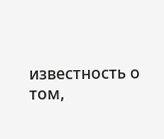известность о том,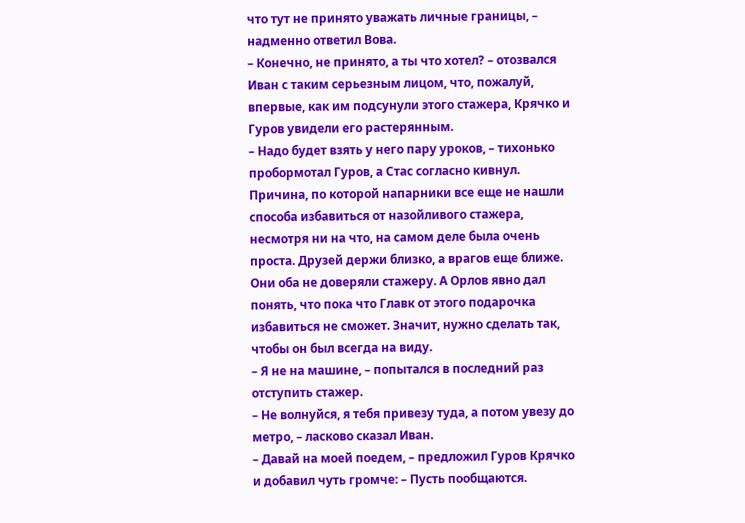что тут не принято уважать личные границы, – надменно ответил Вова.
– Конечно, не принято, а ты что хотел? – отозвался Иван с таким серьезным лицом, что, пожалуй, впервые, как им подсунули этого стажера, Крячко и Гуров увидели его растерянным.
– Надо будет взять у него пару уроков, – тихонько пробормотал Гуров, а Стас согласно кивнул.
Причина, по которой напарники все еще не нашли способа избавиться от назойливого стажера, несмотря ни на что, на самом деле была очень проста. Друзей держи близко, а врагов еще ближе. Они оба не доверяли стажеру. А Орлов явно дал понять, что пока что Главк от этого подарочка избавиться не сможет. Значит, нужно сделать так, чтобы он был всегда на виду.
– Я не на машине, – попытался в последний раз отступить стажер.
– Не волнуйся, я тебя привезу туда, а потом увезу до метро, – ласково сказал Иван.
– Давай на моей поедем, – предложил Гуров Крячко и добавил чуть громче: – Пусть пообщаются.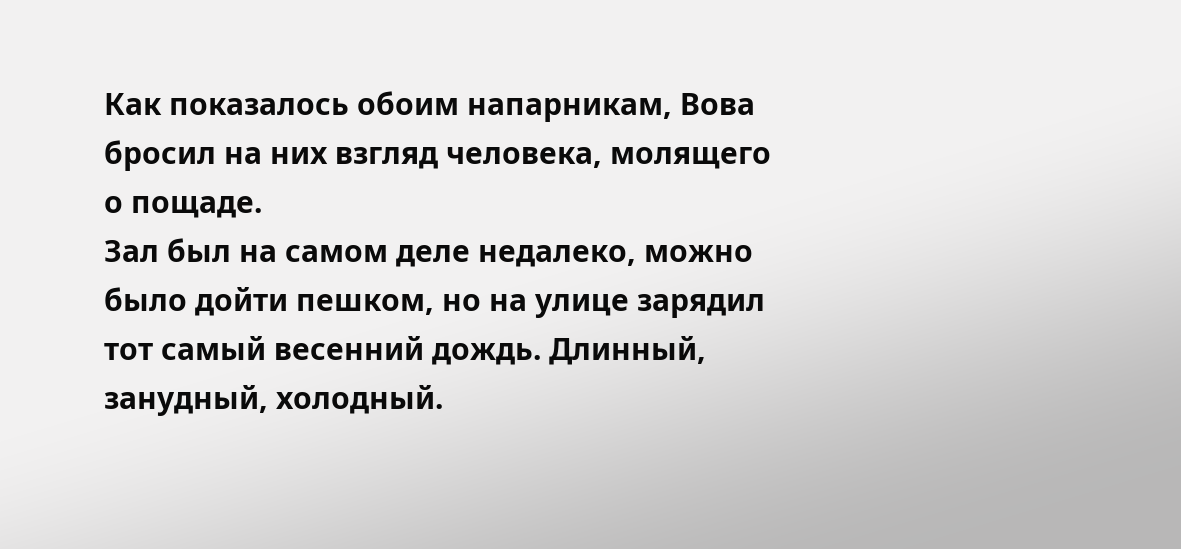Как показалось обоим напарникам, Вова бросил на них взгляд человека, молящего о пощаде.
Зал был на самом деле недалеко, можно было дойти пешком, но на улице зарядил тот самый весенний дождь. Длинный, занудный, холодный.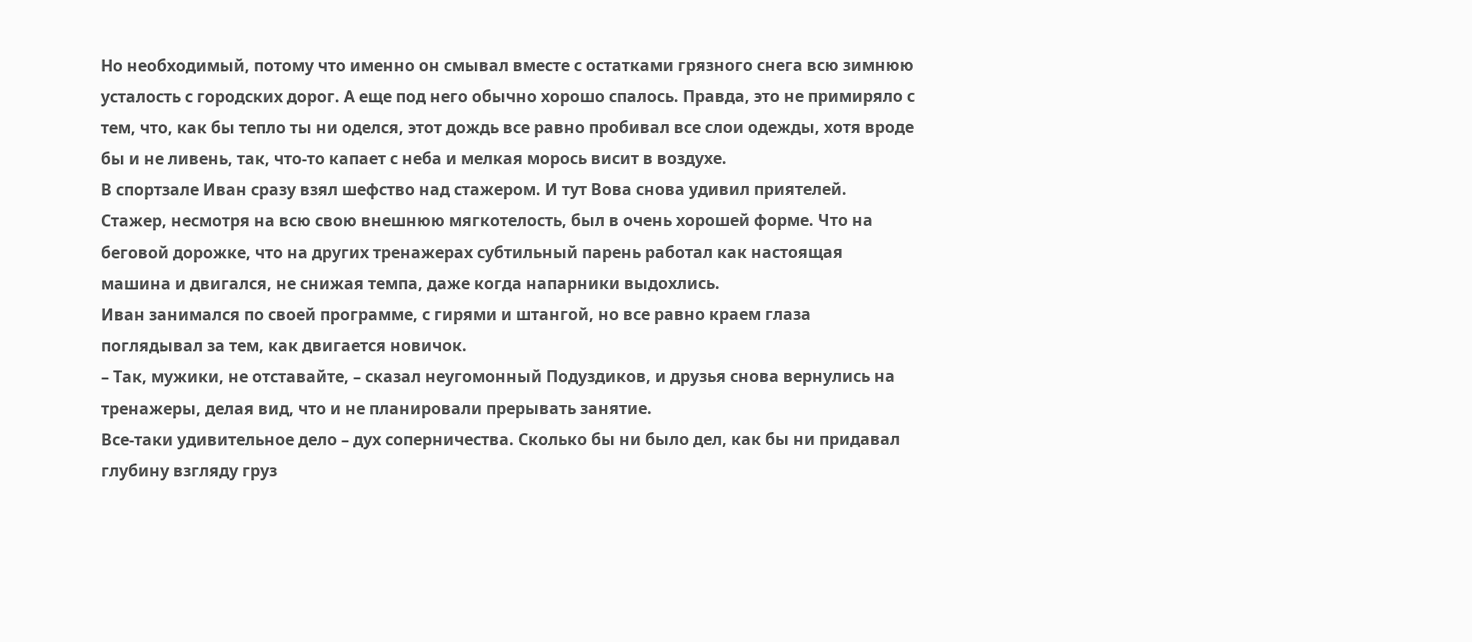Но необходимый, потому что именно он смывал вместе с остатками грязного снега всю зимнюю усталость с городских дорог. А еще под него обычно хорошо спалось. Правда, это не примиряло с тем, что, как бы тепло ты ни оделся, этот дождь все равно пробивал все слои одежды, хотя вроде бы и не ливень, так, что-то капает с неба и мелкая морось висит в воздухе.
В спортзале Иван сразу взял шефство над стажером. И тут Вова снова удивил приятелей. Стажер, несмотря на всю свою внешнюю мягкотелость, был в очень хорошей форме. Что на беговой дорожке, что на других тренажерах субтильный парень работал как настоящая машина и двигался, не снижая темпа, даже когда напарники выдохлись.
Иван занимался по своей программе, с гирями и штангой, но все равно краем глаза поглядывал за тем, как двигается новичок.
– Так, мужики, не отставайте, – сказал неугомонный Подуздиков, и друзья снова вернулись на тренажеры, делая вид, что и не планировали прерывать занятие.
Все-таки удивительное дело – дух соперничества. Сколько бы ни было дел, как бы ни придавал глубину взгляду груз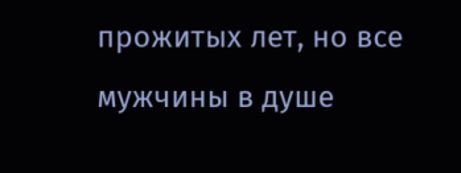прожитых лет, но все мужчины в душе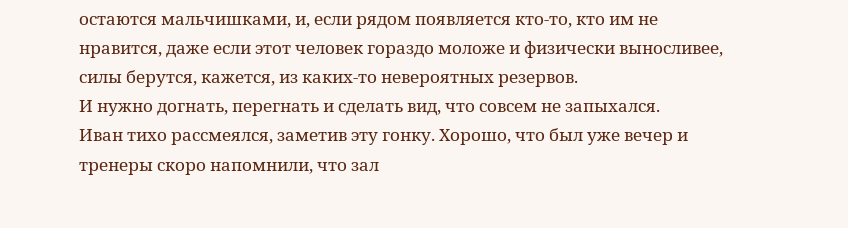остаются мальчишками, и, если рядом появляется кто-то, кто им не нравится, даже если этот человек гораздо моложе и физически выносливее, силы берутся, кажется, из каких-то невероятных резервов.
И нужно догнать, перегнать и сделать вид, что совсем не запыхался.
Иван тихо рассмеялся, заметив эту гонку. Хорошо, что был уже вечер и тренеры скоро напомнили, что зал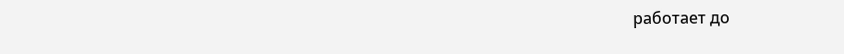работает до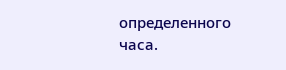определенного часа.